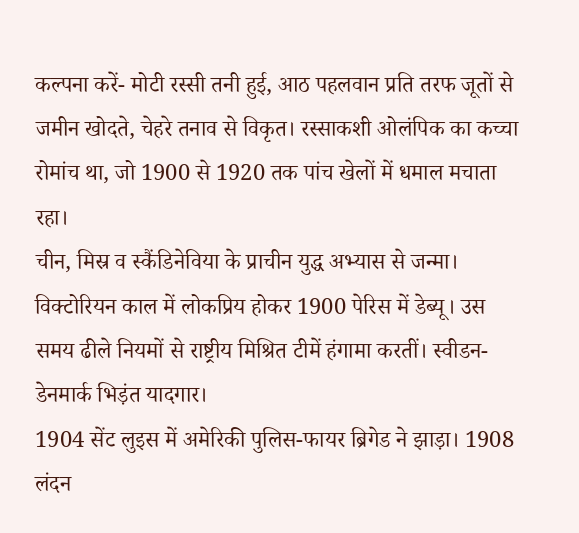कल्पना करें- मोटी रस्सी तनी हुई, आठ पहलवान प्रति तरफ जूतों से जमीन खोदते, चेहरे तनाव से विकृत। रस्साकशी ओलंपिक का कच्चा रोमांच था, जो 1900 से 1920 तक पांच खेलों में धमाल मचाता रहा।
चीन, मिस्र व स्कैंडिनेविया के प्राचीन युद्ध अभ्यास से जन्मा। विक्टोरियन काल में लोकप्रिय होकर 1900 पेरिस में डेब्यू। उस समय ढीले नियमों से राष्ट्रीय मिश्रित टीमें हंगामा करतीं। स्वीडन-डेनमार्क भिड़ंत यादगार।
1904 सेंट लुइस में अमेरिकी पुलिस-फायर ब्रिगेड ने झाड़ा। 1908 लंदन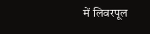में लिवरपूल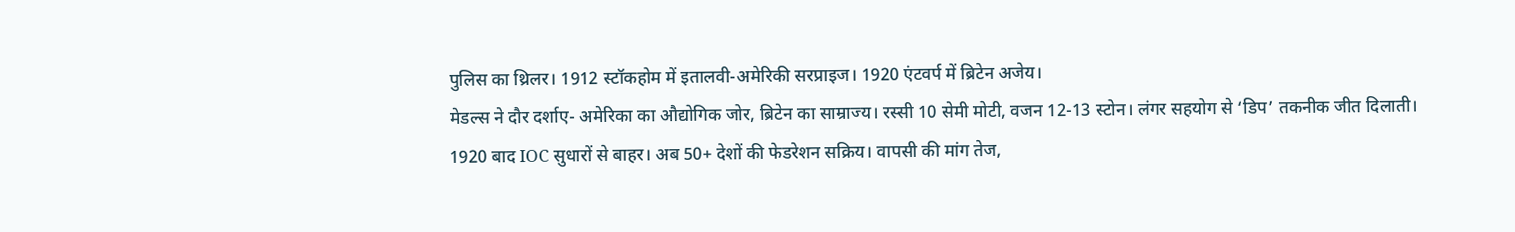पुलिस का थ्रिलर। 1912 स्टॉकहोम में इतालवी-अमेरिकी सरप्राइज। 1920 एंटवर्प में ब्रिटेन अजेय।
मेडल्स ने दौर दर्शाए- अमेरिका का औद्योगिक जोर, ब्रिटेन का साम्राज्य। रस्सी 10 सेमी मोटी, वजन 12-13 स्टोन। लंगर सहयोग से ‘डिप’ तकनीक जीत दिलाती।
1920 बाद IOC सुधारों से बाहर। अब 50+ देशों की फेडरेशन सक्रिय। वापसी की मांग तेज,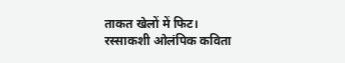ताकत खेलों में फिट।
रस्साकशी ओलंपिक कविता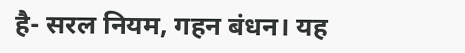है- सरल नियम, गहन बंधन। यह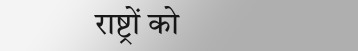राष्ट्रों को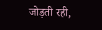जोड़ती रही,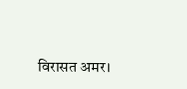विरासत अमर।